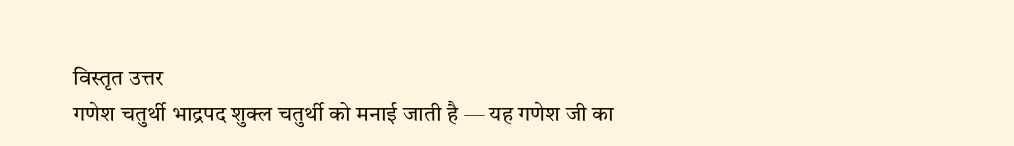विस्तृत उत्तर
गणेश चतुर्थी भाद्रपद शुक्ल चतुर्थी को मनाई जाती है — यह गणेश जी का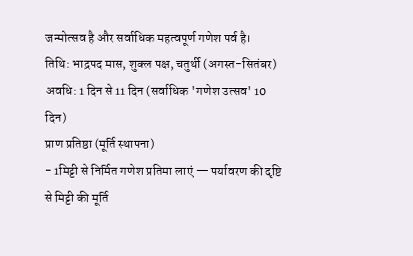जन्मोत्सव है और सर्वाधिक महत्वपूर्ण गणेश पर्व है।
तिथि: भाद्रपद मास, शुक्ल पक्ष, चतुर्थी (अगस्त-सितंबर)
अवधि: 1 दिन से 11 दिन (सर्वाधिक 'गणेश उत्सव' 10 दिन)
प्राण प्रतिष्ठा (मूर्ति स्थापना)
- 1मिट्टी से निर्मित गणेश प्रतिमा लाएं — पर्यावरण की दृष्टि से मिट्टी की मूर्ति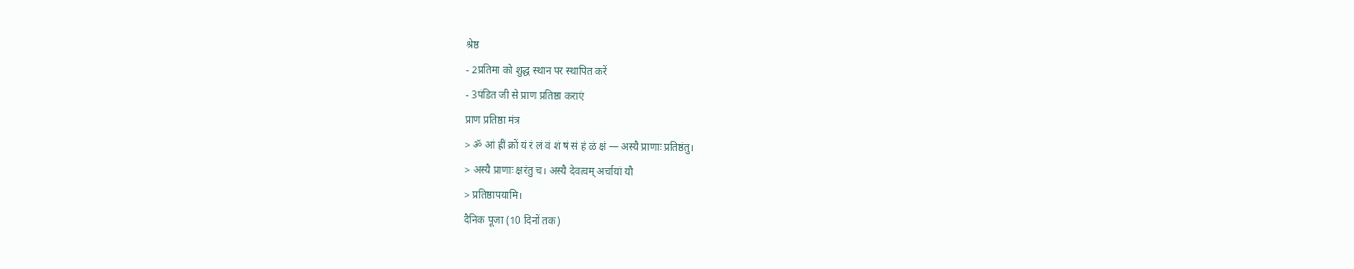श्रेष्ठ
- 2प्रतिमा को शुद्ध स्थान पर स्थापित करें
- 3पंडित जी से प्राण प्रतिष्ठा कराएं
प्राण प्रतिष्ठा मंत्र
> ॐ आं ह्रीं क्रों यं रं लं वं शं षं सं हं ळं क्षं — अस्यै प्राणाः प्रतिष्ठंतु।
> अस्यै प्राणाः क्षरंतु च। अस्यै देवत्वम् अर्चायां यौ
> प्रतिष्ठापयामि।
दैनिक पूजा (10 दिनों तक)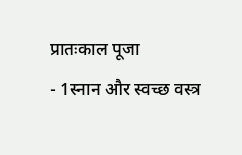प्रातःकाल पूजा
- 1स्नान और स्वच्छ वस्त्र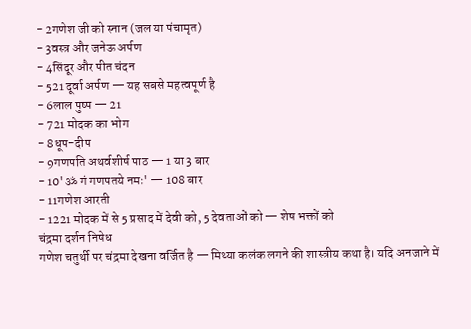- 2गणेश जी को स्नान (जल या पंचामृत)
- 3वस्त्र और जनेऊ अर्पण
- 4सिंदूर और पीत चंदन
- 521 दूर्वा अर्पण — यह सबसे महत्वपूर्ण है
- 6लाल पुष्प — 21
- 721 मोदक का भोग
- 8धूप-दीप
- 9गणपति अथर्वशीर्ष पाठ — 1 या 3 बार
- 10'ॐ गं गणपतये नमः' — 108 बार
- 11गणेश आरती
- 1221 मोदक में से 5 प्रसाद में देवी को, 5 देवताओं को — शेष भक्तों को
चंद्रमा दर्शन निषेध
गणेश चतुर्थी पर चंद्रमा देखना वर्जित है — मिथ्या कलंक लगने की शास्त्रीय कथा है। यदि अनजाने में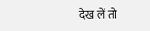देख लें तो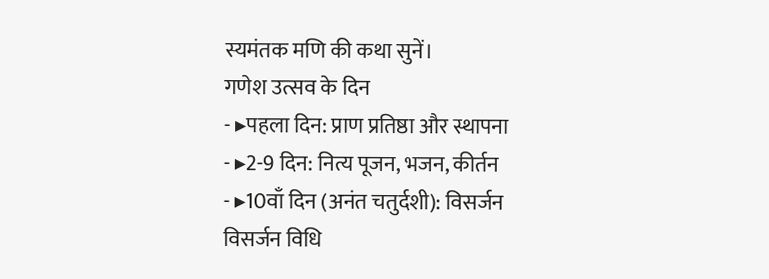स्यमंतक मणि की कथा सुनें।
गणेश उत्सव के दिन
- ▸पहला दिन: प्राण प्रतिष्ठा और स्थापना
- ▸2-9 दिन: नित्य पूजन, भजन, कीर्तन
- ▸10वाँ दिन (अनंत चतुर्दशी): विसर्जन
विसर्जन विधि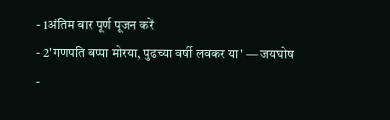- 1अंतिम बार पूर्ण पूजन करें
- 2'गणपति बप्पा मोरया, पुढच्या वर्षी लवकर या' — जयघोष
-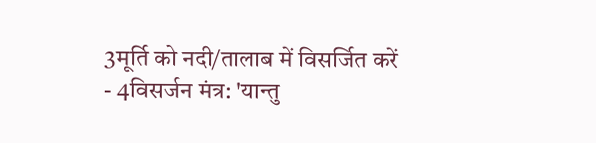3मूर्ति को नदी/तालाब में विसर्जित करें
- 4विसर्जन मंत्र: 'यान्तु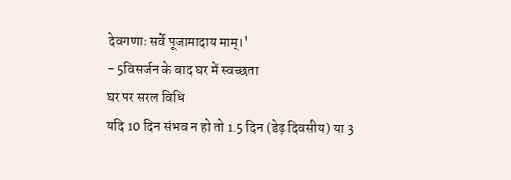देवगणाः सर्वे पूजामादाय माम्।'
- 5विसर्जन के बाद घर में स्वच्छता
घर पर सरल विधि
यदि 10 दिन संभव न हो तो 1.5 दिन (डेढ़ दिवसीय) या 3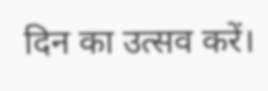दिन का उत्सव करें।